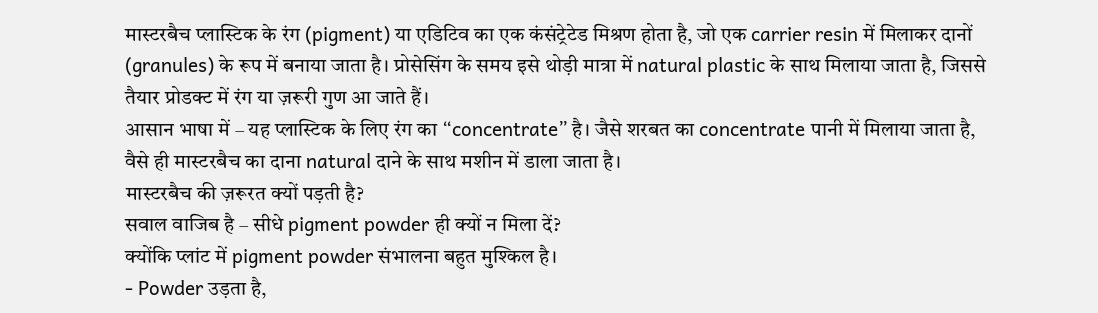मास्टरबैच प्लास्टिक के रंग (pigment) या एडिटिव का एक कंसंट्रेटेड मिश्रण होता है, जो एक carrier resin में मिलाकर दानों (granules) के रूप में बनाया जाता है। प्रोसेसिंग के समय इसे थोड़ी मात्रा में natural plastic के साथ मिलाया जाता है, जिससे तैयार प्रोडक्ट में रंग या ज़रूरी गुण आ जाते हैं।
आसान भाषा में – यह प्लास्टिक के लिए रंग का “concentrate” है। जैसे शरबत का concentrate पानी में मिलाया जाता है, वैसे ही मास्टरबैच का दाना natural दाने के साथ मशीन में डाला जाता है।
मास्टरबैच की ज़रूरत क्यों पड़ती है?
सवाल वाजिब है – सीधे pigment powder ही क्यों न मिला दें?
क्योंकि प्लांट में pigment powder संभालना बहुत मुश्किल है।
- Powder उड़ता है,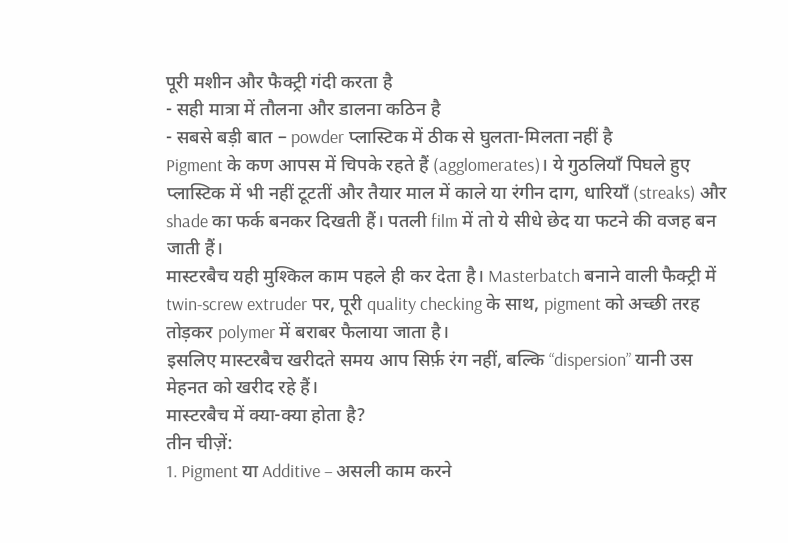पूरी मशीन और फैक्ट्री गंदी करता है
- सही मात्रा में तौलना और डालना कठिन है
- सबसे बड़ी बात – powder प्लास्टिक में ठीक से घुलता-मिलता नहीं है
Pigment के कण आपस में चिपके रहते हैं (agglomerates)। ये गुठलियाँ पिघले हुए प्लास्टिक में भी नहीं टूटतीं और तैयार माल में काले या रंगीन दाग, धारियाँ (streaks) और shade का फर्क बनकर दिखती हैं। पतली film में तो ये सीधे छेद या फटने की वजह बन जाती हैं।
मास्टरबैच यही मुश्किल काम पहले ही कर देता है। Masterbatch बनाने वाली फैक्ट्री में twin-screw extruder पर, पूरी quality checking के साथ, pigment को अच्छी तरह तोड़कर polymer में बराबर फैलाया जाता है।
इसलिए मास्टरबैच खरीदते समय आप सिर्फ़ रंग नहीं, बल्कि “dispersion” यानी उस मेहनत को खरीद रहे हैं।
मास्टरबैच में क्या-क्या होता है?
तीन चीज़ें:
1. Pigment या Additive – असली काम करने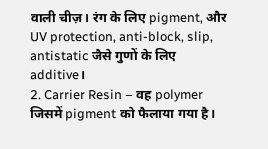वाली चीज़। रंग के लिए pigment, और UV protection, anti-block, slip, antistatic जैसे गुणों के लिए additive।
2. Carrier Resin – वह polymer जिसमें pigment को फैलाया गया है।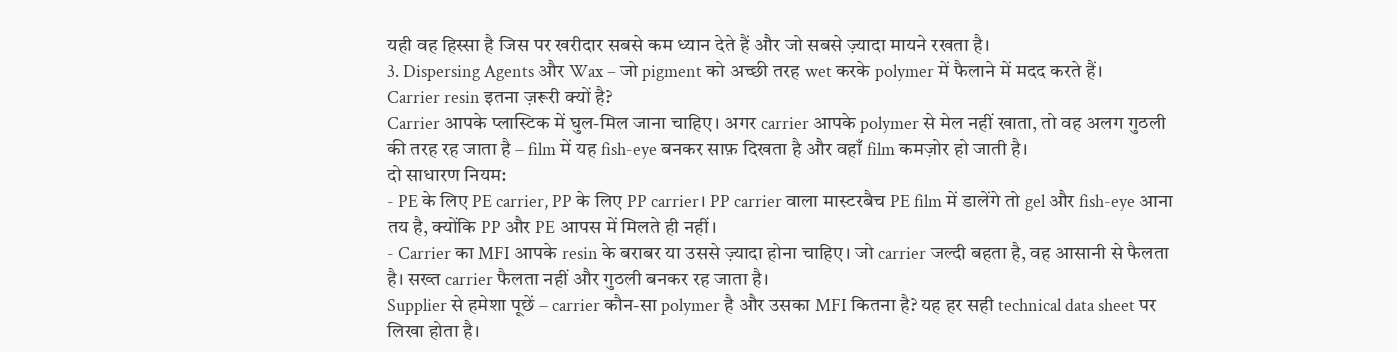यही वह हिस्सा है जिस पर खरीदार सबसे कम ध्यान देते हैं और जो सबसे ज़्यादा मायने रखता है।
3. Dispersing Agents और Wax – जो pigment को अच्छी तरह wet करके polymer में फैलाने में मदद करते हैं।
Carrier resin इतना ज़रूरी क्यों है?
Carrier आपके प्लास्टिक में घुल-मिल जाना चाहिए। अगर carrier आपके polymer से मेल नहीं खाता, तो वह अलग गुठली की तरह रह जाता है – film में यह fish-eye बनकर साफ़ दिखता है और वहाँ film कमज़ोर हो जाती है।
दो साधारण नियम:
- PE के लिए PE carrier, PP के लिए PP carrier। PP carrier वाला मास्टरबैच PE film में डालेंगे तो gel और fish-eye आना तय है, क्योंकि PP और PE आपस में मिलते ही नहीं।
- Carrier का MFI आपके resin के बराबर या उससे ज़्यादा होना चाहिए। जो carrier जल्दी बहता है, वह आसानी से फैलता है। सख्त carrier फैलता नहीं और गुठली बनकर रह जाता है।
Supplier से हमेशा पूछें – carrier कौन-सा polymer है और उसका MFI कितना है? यह हर सही technical data sheet पर लिखा होता है।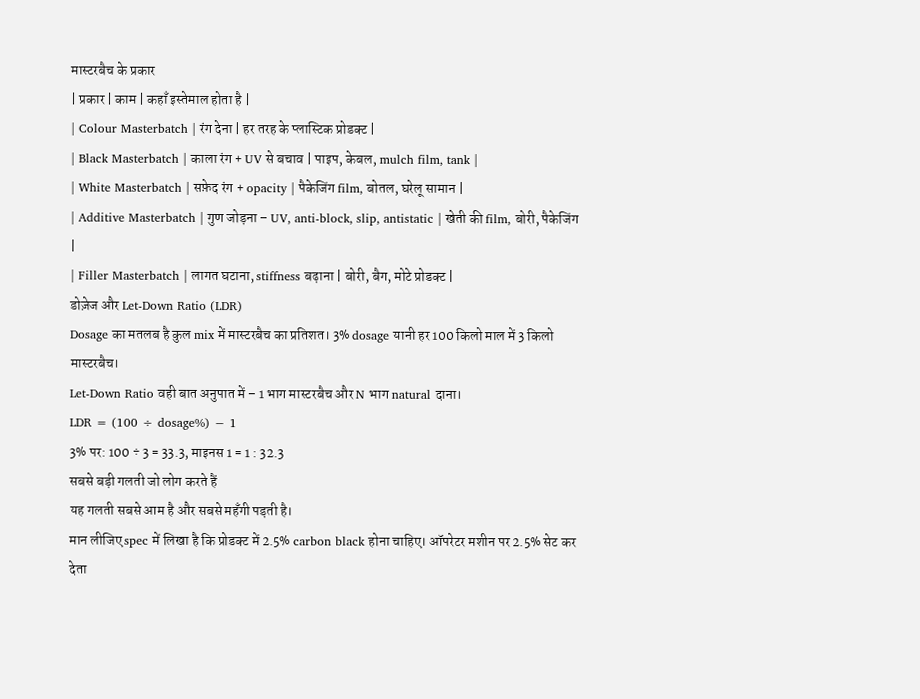मास्टरबैच के प्रकार
| प्रकार | काम | कहाँ इस्तेमाल होता है |
| Colour Masterbatch | रंग देना | हर तरह के प्लास्टिक प्रोडक्ट |
| Black Masterbatch | काला रंग + UV से बचाव | पाइप, केबल, mulch film, tank |
| White Masterbatch | सफ़ेद रंग + opacity | पैकेजिंग film, बोतल, घरेलू सामान |
| Additive Masterbatch | गुण जोड़ना – UV, anti-block, slip, antistatic | खेती की film, बोरी, पैकेजिंग |
| Filler Masterbatch | लागत घटाना, stiffness बढ़ाना | बोरी, बैग, मोटे प्रोडक्ट |
डोज़ेज और Let-Down Ratio (LDR)
Dosage का मतलब है कुल mix में मास्टरबैच का प्रतिशत। 3% dosage यानी हर 100 किलो माल में 3 किलो मास्टरबैच।
Let-Down Ratio वही बात अनुपात में – 1 भाग मास्टरबैच और N भाग natural दाना।
LDR = (100 ÷ dosage%) − 1
3% पर: 100 ÷ 3 = 33.3, माइनस 1 = 1 : 32.3
सबसे बड़ी गलती जो लोग करते हैं
यह गलती सबसे आम है और सबसे महँगी पड़ती है।
मान लीजिए spec में लिखा है कि प्रोडक्ट में 2.5% carbon black होना चाहिए। ऑपरेटर मशीन पर 2.5% सेट कर देता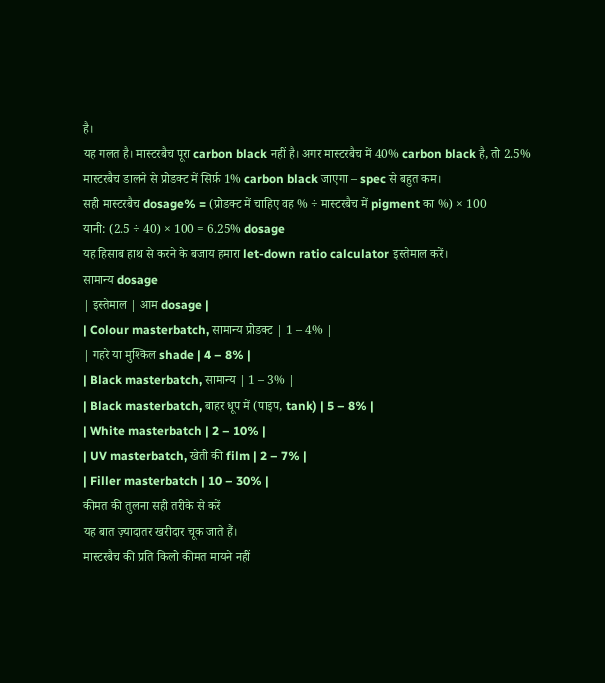है।
यह गलत है। मास्टरबैच पूरा carbon black नहीं है। अगर मास्टरबैच में 40% carbon black है, तो 2.5% मास्टरबैच डालने से प्रोडक्ट में सिर्फ़ 1% carbon black जाएगा – spec से बहुत कम।
सही मास्टरबैच dosage% = (प्रोडक्ट में चाहिए वह % ÷ मास्टरबैच में pigment का %) × 100
यानी: (2.5 ÷ 40) × 100 = 6.25% dosage
यह हिसाब हाथ से करने के बजाय हमारा let-down ratio calculator इस्तेमाल करें।
सामान्य dosage
| इस्तेमाल | आम dosage |
| Colour masterbatch, सामान्य प्रोडक्ट | 1 – 4% |
| गहरे या मुश्किल shade | 4 – 8% |
| Black masterbatch, सामान्य | 1 – 3% |
| Black masterbatch, बाहर धूप में (पाइप, tank) | 5 – 8% |
| White masterbatch | 2 – 10% |
| UV masterbatch, खेती की film | 2 – 7% |
| Filler masterbatch | 10 – 30% |
कीमत की तुलना सही तरीके से करें
यह बात ज़्यादातर खरीदार चूक जाते हैं।
मास्टरबैच की प्रति किलो कीमत मायने नहीं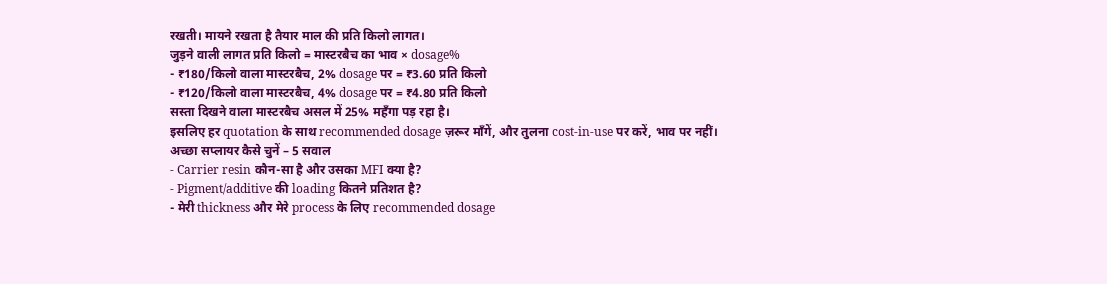रखती। मायने रखता है तैयार माल की प्रति किलो लागत।
जुड़ने वाली लागत प्रति किलो = मास्टरबैच का भाव × dosage%
- ₹180/किलो वाला मास्टरबैच, 2% dosage पर = ₹3.60 प्रति किलो
- ₹120/किलो वाला मास्टरबैच, 4% dosage पर = ₹4.80 प्रति किलो
सस्ता दिखने वाला मास्टरबैच असल में 25% महँगा पड़ रहा है।
इसलिए हर quotation के साथ recommended dosage ज़रूर माँगें, और तुलना cost-in-use पर करें, भाव पर नहीं।
अच्छा सप्लायर कैसे चुनें – 5 सवाल
- Carrier resin कौन-सा है और उसका MFI क्या है?
- Pigment/additive की loading कितने प्रतिशत है?
- मेरी thickness और मेरे process के लिए recommended dosage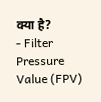क्या है?
- Filter Pressure Value (FPV)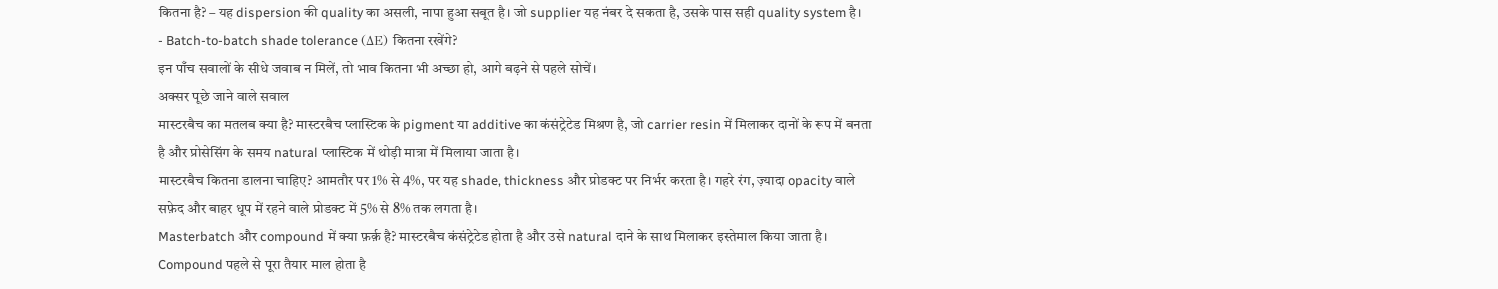कितना है? – यह dispersion की quality का असली, नापा हुआ सबूत है। जो supplier यह नंबर दे सकता है, उसके पास सही quality system है।
- Batch-to-batch shade tolerance (ΔE) कितना रखेंगे?
इन पाँच सवालों के सीधे जवाब न मिलें, तो भाव कितना भी अच्छा हो, आगे बढ़ने से पहले सोचें।
अक्सर पूछे जाने वाले सवाल
मास्टरबैच का मतलब क्या है? मास्टरबैच प्लास्टिक के pigment या additive का कंसंट्रेटेड मिश्रण है, जो carrier resin में मिलाकर दानों के रूप में बनता है और प्रोसेसिंग के समय natural प्लास्टिक में थोड़ी मात्रा में मिलाया जाता है।
मास्टरबैच कितना डालना चाहिए? आमतौर पर 1% से 4%, पर यह shade, thickness और प्रोडक्ट पर निर्भर करता है। गहरे रंग, ज़्यादा opacity वाले सफ़ेद और बाहर धूप में रहने वाले प्रोडक्ट में 5% से 8% तक लगता है।
Masterbatch और compound में क्या फ़र्क़ है? मास्टरबैच कंसंट्रेटेड होता है और उसे natural दाने के साथ मिलाकर इस्तेमाल किया जाता है। Compound पहले से पूरा तैयार माल होता है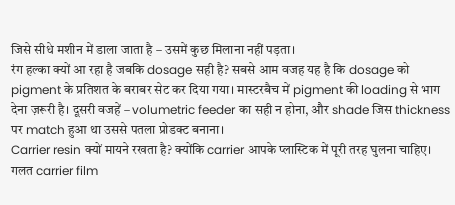जिसे सीधे मशीन में डाला जाता है – उसमें कुछ मिलाना नहीं पड़ता।
रंग हल्का क्यों आ रहा है जबकि dosage सही है? सबसे आम वजह यह है कि dosage को pigment के प्रतिशत के बराबर सेट कर दिया गया। मास्टरबैच में pigment की loading से भाग देना ज़रूरी है। दूसरी वजहें – volumetric feeder का सही न होना, और shade जिस thickness पर match हुआ था उससे पतला प्रोडक्ट बनाना।
Carrier resin क्यों मायने रखता है? क्योंकि carrier आपके प्लास्टिक में पूरी तरह घुलना चाहिए। गलत carrier film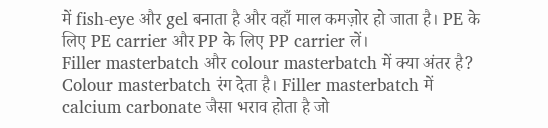में fish-eye और gel बनाता है और वहाँ माल कमज़ोर हो जाता है। PE के लिए PE carrier और PP के लिए PP carrier लें।
Filler masterbatch और colour masterbatch में क्या अंतर है? Colour masterbatch रंग देता है। Filler masterbatch में calcium carbonate जैसा भराव होता है जो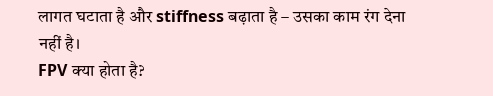लागत घटाता है और stiffness बढ़ाता है – उसका काम रंग देना नहीं है।
FPV क्या होता है?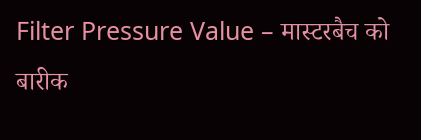Filter Pressure Value – मास्टरबैच को बारीक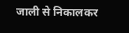जाली से निकालकर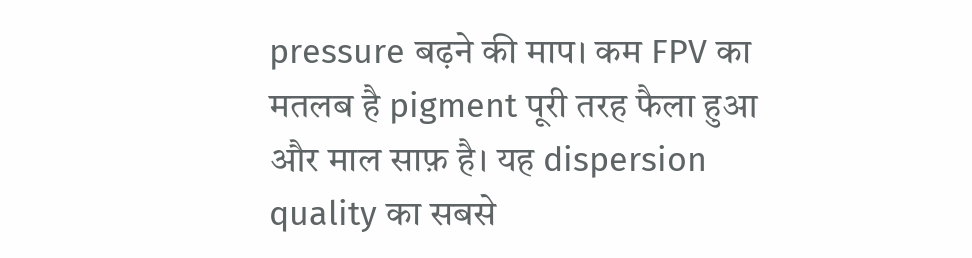pressure बढ़ने की माप। कम FPV का मतलब है pigment पूरी तरह फैला हुआ और माल साफ़ है। यह dispersion quality का सबसे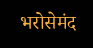भरोसेमंद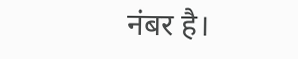नंबर है।